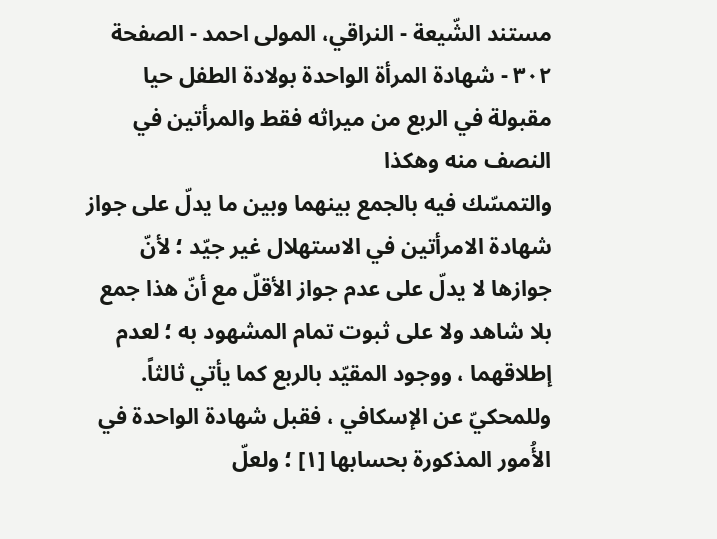مستند الشّيعة - النراقي، المولى احمد - الصفحة ٣٠٢ - شهادة المرأة الواحدة بولادة الطفل حيا مقبولة في الربع من ميراثه فقط والمرأتين في النصف منه وهكذا
والتمسّك فيه بالجمع بينهما وبين ما يدلّ على جواز شهادة الامرأتين في الاستهلال غير جيّد ؛ لأنّ جوازها لا يدلّ على عدم جواز الأقلّ مع أنّ هذا جمع بلا شاهد ولا على ثبوت تمام المشهود به ؛ لعدم إطلاقهما ، ووجود المقيّد بالربع كما يأتي ثالثاً.
وللمحكيّ عن الإسكافي ، فقبل شهادة الواحدة في الأُمور المذكورة بحسابها [١] ؛ ولعلّ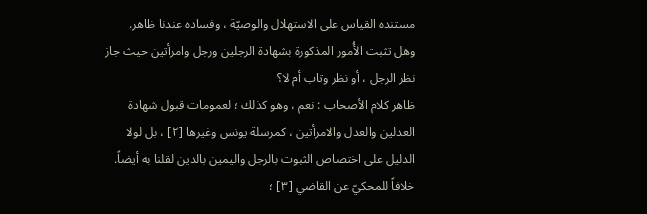مستنده القياس على الاستهلال والوصيّة ، وفساده عندنا ظاهر.
وهل تثبت الأُمور المذكورة بشهادة الرجلين ورجل وامرأتين حيث جاز نظر الرجل ، أو نظر وتاب أم لا؟
ظاهر كلام الأصحاب : نعم ، وهو كذلك ؛ لعمومات قبول شهادة العدلين والعدل والامرأتين ، كمرسلة يونس وغيرها [٢] ، بل لولا الدليل على اختصاص الثبوت بالرجل واليمين بالدين لقلنا به أيضاً.
خلافاً للمحكيّ عن القاضي [٣] ؛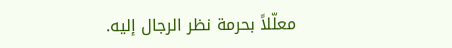معلّلاً بحرمة نظر الرجال إليه.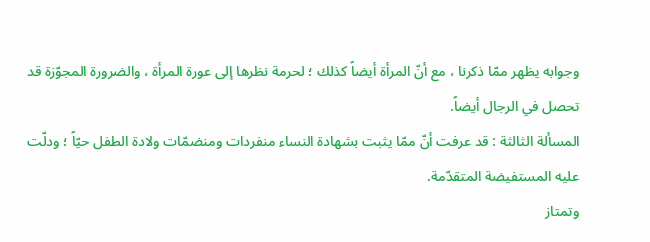وجوابه يظهر ممّا ذكرنا ، مع أنّ المرأة أيضاً كذلك ؛ لحرمة نظرها إلى عورة المرأة ، والضرورة المجوّزة قد تحصل في الرجال أيضاً.
المسألة الثالثة : قد عرفت أنّ ممّا يثبت بشهادة النساء منفردات ومنضمّات ولادة الطفل حيّاً ؛ ودلّت عليه المستفيضة المتقدّمة.
وتمتاز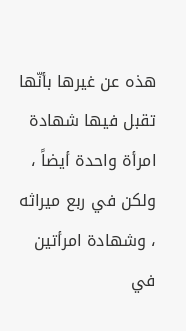هذه عن غيرها بأنّها تقبل فيها شهادة امرأة واحدة أيضاً ، ولكن في ربع ميراثه ، وشهادة امرأتين في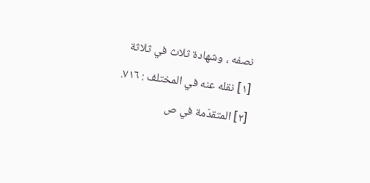نصفه ، وشهادة ثلاث في ثلاثة
[١] نقله عنه في المختلف : ٧١٦.
[٢] المتقدّمة في ص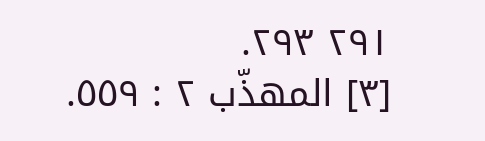٢٩١ ٢٩٣.
[٣] المهذّب ٢ : ٥٥٩.